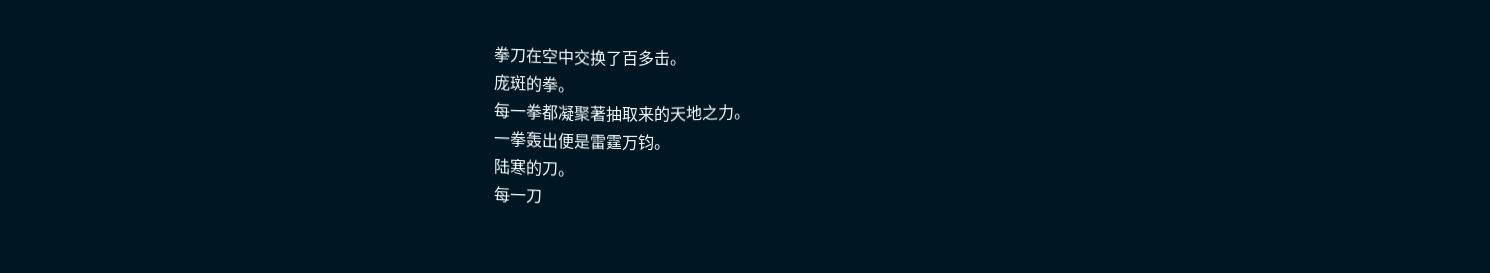拳刀在空中交换了百多击。
庞斑的拳。
每一拳都凝聚著抽取来的天地之力。
一拳轰出便是雷霆万钧。
陆寒的刀。
每一刀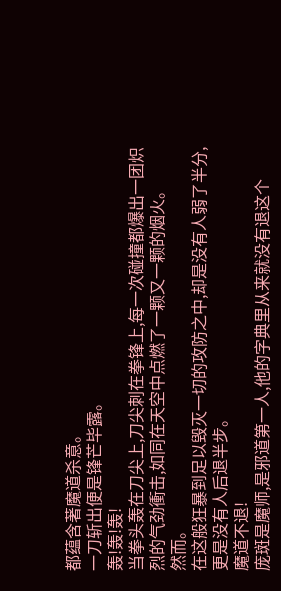都蕴含著魔道杀意。
一刀斩出便是锋芒毕露。
轰!轰!轰!
当拳头轰在刀尖上,刀尖刺在拳锋上,每一次碰撞都爆出一团炽烈的气劲衝击,如同在天空中点燃了一颗又一颗的烟火。
然而。
在这般狂暴到足以毁灭一切的攻防之中,却是没有人弱了半分,更是没有人后退半步。
魔道不退!
庞斑是魔师,是邪道第一人,他的字典里从来就没有退这个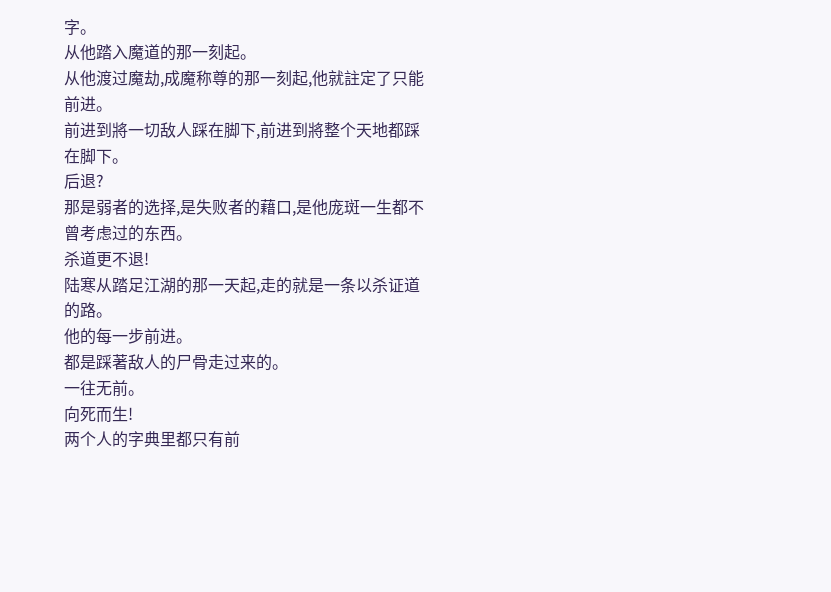字。
从他踏入魔道的那一刻起。
从他渡过魔劫,成魔称尊的那一刻起,他就註定了只能前进。
前进到將一切敌人踩在脚下,前进到將整个天地都踩在脚下。
后退?
那是弱者的选择,是失败者的藉口,是他庞斑一生都不曾考虑过的东西。
杀道更不退!
陆寒从踏足江湖的那一天起,走的就是一条以杀证道的路。
他的每一步前进。
都是踩著敌人的尸骨走过来的。
一往无前。
向死而生!
两个人的字典里都只有前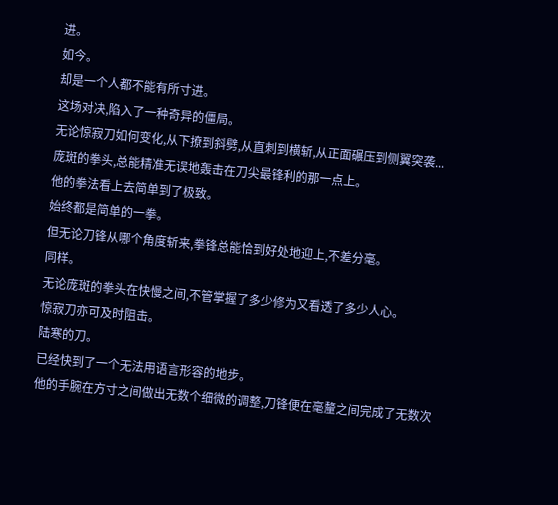进。
如今。
却是一个人都不能有所寸进。
这场对决,陷入了一种奇异的僵局。
无论惊寂刀如何变化,从下撩到斜劈,从直刺到横斩,从正面碾压到侧翼突袭...
庞斑的拳头,总能精准无误地轰击在刀尖最锋利的那一点上。
他的拳法看上去简单到了极致。
始终都是简单的一拳。
但无论刀锋从哪个角度斩来,拳锋总能恰到好处地迎上,不差分毫。
同样。
无论庞斑的拳头在快慢之间,不管掌握了多少修为又看透了多少人心。
惊寂刀亦可及时阻击。
陆寒的刀。
已经快到了一个无法用语言形容的地步。
他的手腕在方寸之间做出无数个细微的调整,刀锋便在毫釐之间完成了无数次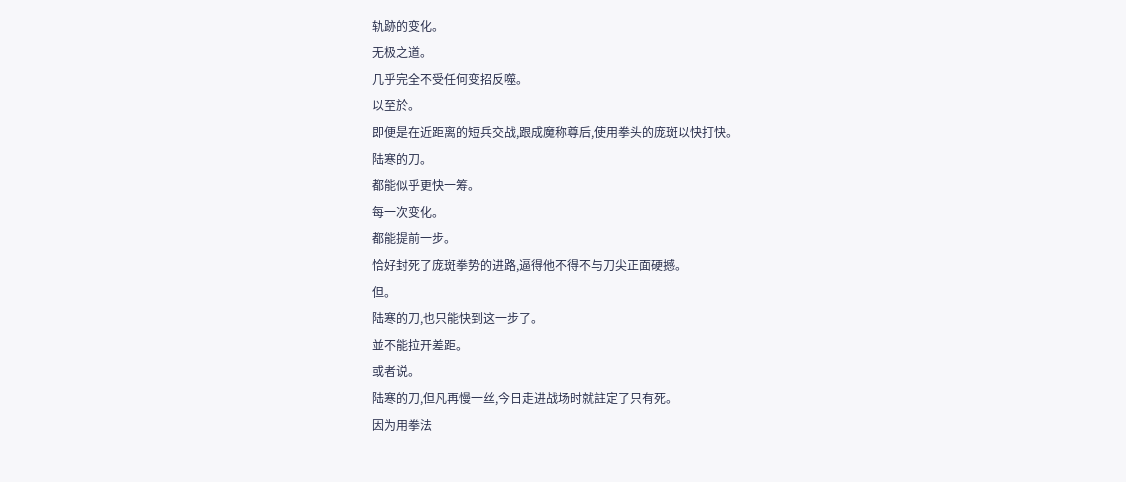轨跡的变化。
无极之道。
几乎完全不受任何变招反噬。
以至於。
即便是在近距离的短兵交战,跟成魔称尊后,使用拳头的庞斑以快打快。
陆寒的刀。
都能似乎更快一筹。
每一次变化。
都能提前一步。
恰好封死了庞斑拳势的进路,逼得他不得不与刀尖正面硬撼。
但。
陆寒的刀,也只能快到这一步了。
並不能拉开差距。
或者说。
陆寒的刀,但凡再慢一丝,今日走进战场时就註定了只有死。
因为用拳法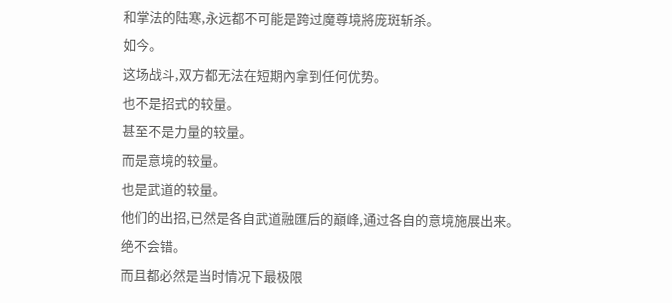和掌法的陆寒,永远都不可能是跨过魔尊境將庞斑斩杀。
如今。
这场战斗,双方都无法在短期內拿到任何优势。
也不是招式的较量。
甚至不是力量的较量。
而是意境的较量。
也是武道的较量。
他们的出招,已然是各自武道融匯后的巔峰,通过各自的意境施展出来。
绝不会错。
而且都必然是当时情况下最极限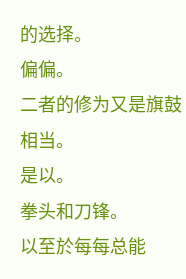的选择。
偏偏。
二者的修为又是旗鼓相当。
是以。
拳头和刀锋。
以至於每每总能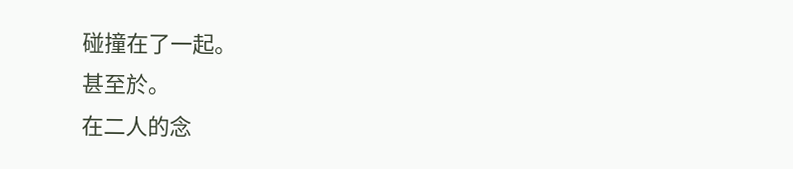碰撞在了一起。
甚至於。
在二人的念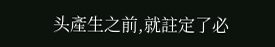头產生之前,就註定了必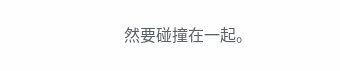然要碰撞在一起。